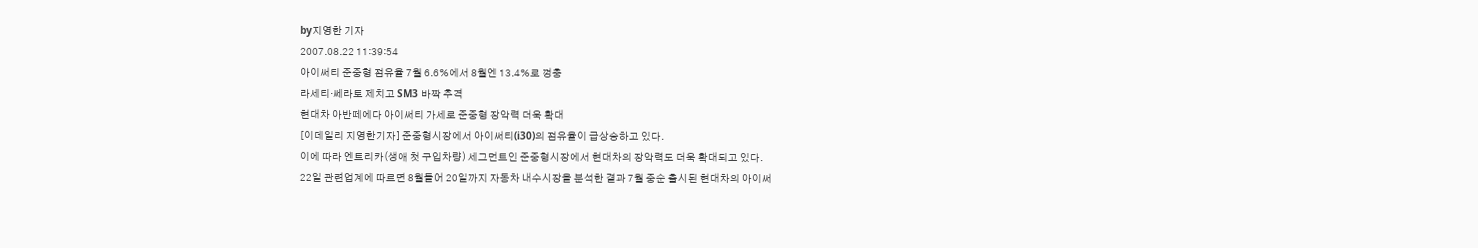by지영한 기자
2007.08.22 11:39:54
아이써티 준중형 점유율 7월 6.6%에서 8월엔 13.4%로 껑충
라세티·쎄라토 제치고 SM3 바짝 추격
현대차 아반떼에다 아이써티 가세로 준중형 장악력 더욱 확대
[이데일리 지영한기자] 준중형시장에서 아이써티(i30)의 점유율이 급상승하고 있다.
이에 따라 엔트리카(생애 첫 구입차량) 세그먼트인 준중형시장에서 현대차의 장악력도 더욱 확대되고 있다.
22일 관련업계에 따르면 8월들어 20일까지 자동차 내수시장을 분석한 결과 7월 중순 출시된 현대차의 아이써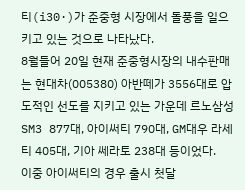티(i30·)가 준중형 시장에서 돌풍을 일으키고 있는 것으로 나타났다.
8월들어 20일 현재 준중형시장의 내수판매는 현대차(005380) 아반떼가 3556대로 압도적인 선도를 지키고 있는 가운데 르노삼성 SM3 877대, 아이써티 790대, GM대우 라세티 405대, 기아 쎄라토 238대 등이었다.
이중 아이써티의 경우 출시 첫달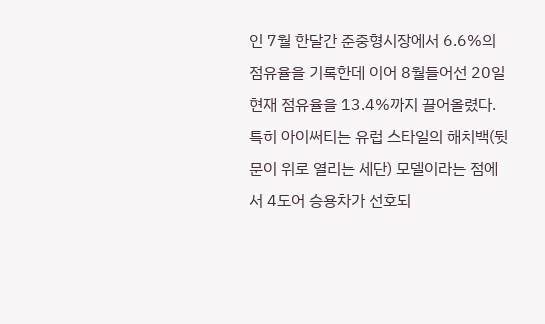인 7월 한달간 준중형시장에서 6.6%의 점유율을 기록한데 이어 8월들어선 20일 현재 점유율을 13.4%까지 끌어올렸다.
특히 아이써티는 유럽 스타일의 해치백(뒷문이 위로 열리는 세단) 모델이라는 점에서 4도어 승용차가 선호되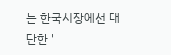는 한국시장에선 대단한 '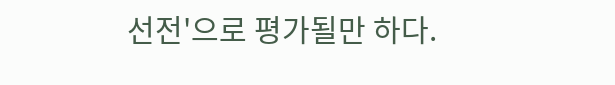선전'으로 평가될만 하다.